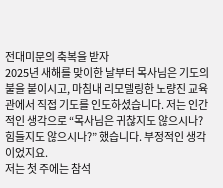전대미문의 축복을 받자
2025년 새해를 맞이한 날부터 목사님은 기도의 불을 붙이시고, 마침내 리모델링한 노량진 교육관에서 직접 기도를 인도하셨습니다. 저는 인간적인 생각으로 “목사님은 귀찮지도 않으시나? 힘들지도 않으시나?” 했습니다. 부정적인 생각이었지요.
저는 첫 주에는 참석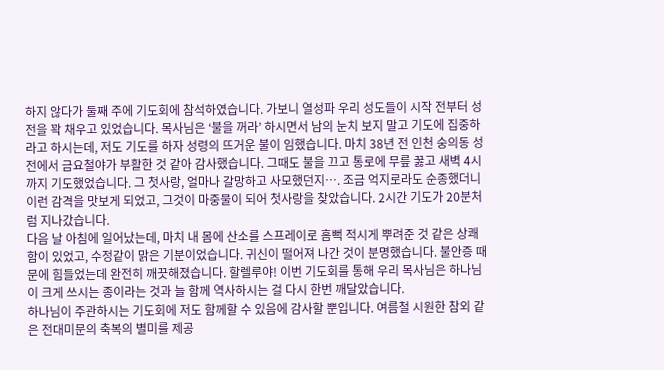하지 않다가 둘째 주에 기도회에 참석하였습니다. 가보니 열성파 우리 성도들이 시작 전부터 성전을 꽉 채우고 있었습니다. 목사님은 ‘불을 꺼라’ 하시면서 남의 눈치 보지 말고 기도에 집중하라고 하시는데, 저도 기도를 하자 성령의 뜨거운 불이 임했습니다. 마치 38년 전 인천 숭의동 성전에서 금요철야가 부활한 것 같아 감사했습니다. 그때도 불을 끄고 통로에 무릎 꿇고 새벽 4시까지 기도했었습니다. 그 첫사랑, 얼마나 갈망하고 사모했던지…. 조금 억지로라도 순종했더니 이런 감격을 맛보게 되었고, 그것이 마중물이 되어 첫사랑을 찾았습니다. 2시간 기도가 20분처럼 지나갔습니다.
다음 날 아침에 일어났는데, 마치 내 몸에 산소를 스프레이로 흠뻑 적시게 뿌려준 것 같은 상쾌함이 있었고, 수정같이 맑은 기분이었습니다. 귀신이 떨어져 나간 것이 분명했습니다. 불안증 때문에 힘들었는데 완전히 깨끗해졌습니다. 할렐루야! 이번 기도회를 통해 우리 목사님은 하나님이 크게 쓰시는 종이라는 것과 늘 함께 역사하시는 걸 다시 한번 깨달았습니다.
하나님이 주관하시는 기도회에 저도 함께할 수 있음에 감사할 뿐입니다. 여름철 시원한 참외 같은 전대미문의 축복의 별미를 제공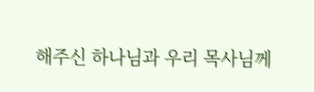해주신 하나님과 우리 목사님께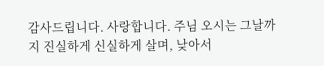감사드립니다. 사랑합니다. 주님 오시는 그날까지 진실하게 신실하게 살며, 낮아서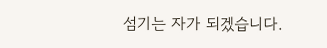섬기는 자가 되겠습니다.